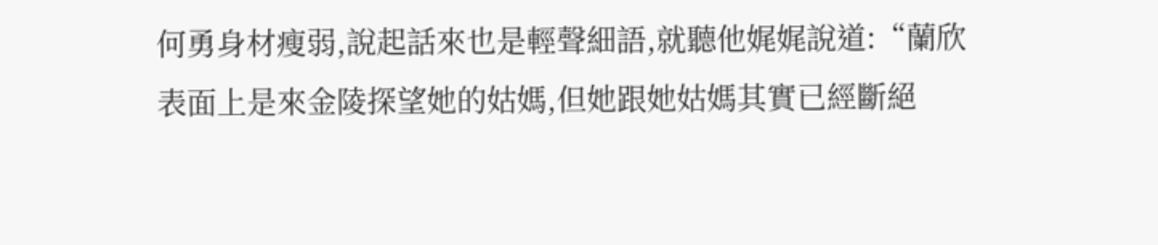何勇身材瘦弱,說起話來也是輕聲細語,就聽他娓娓說道:“蘭欣表面上是來金陵探望她的姑媽,但她跟她姑媽其實已經斷絕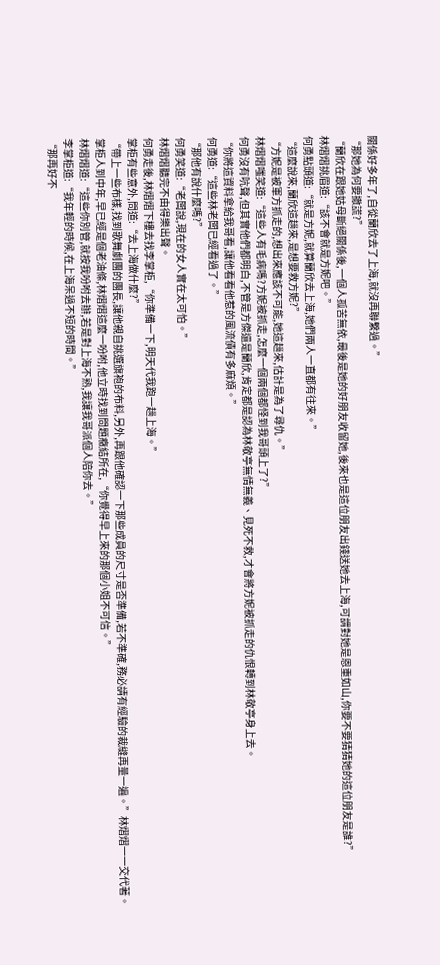關係好多年了,自從蘭欣去了上海,就沒再聯繫過。”
“那她為何要撒謊?”
“蘭欣在跟她姑母斷絕關係後,一個人孤苦無依,最後是她的好朋友收留她,後來也是這位朋友出錢送她去上海,可謂對她是恩重如山,你要不要猜猜她的這位朋友是誰?”
林熠熠挑眉道:“該不會就是方妮吧。”
何勇點頭道:“就是方妮,就算蘭欣去上海,她們兩人一直都有往來。”
“這麼說來,蘭欣這趟來,是想要救方妮?”
“方妮是被軍方抓走的,想出來應該不可能,她這趟來,估計是為了尋仇。”
林熠熠嗤笑道:“這些人有毛病嗎?方妮被抓走,怎麼一個兩個都怪到我哥頭上了?”
何勇沒有吭聲,但其實他們都明白,不管是方傑還是蘭欣,肯定都是認為林敬亭無情無義、見死不救,才會將方妮被抓走的仇恨轉到林敬亭身上去。
“你將這資料拿給我哥看,讓他看看他惹的風流債有多麻煩。”
何勇道:“這些林老闆已經看過了。”
“那他有說什麼嗎?”
何勇笑道:“老闆說,現在的女人實在太可怕。”
林熠熠聽完不由得樂出聲。
何勇走後,林熠熠下樓去找李掌柜,“你準備一下,明天代我跑一趟上海。”
掌柜有些意外,問道:“去上海做什麼?”
“帶上一些布樣,找到歌舞劇團的團長,讓他親自挑選旗袍的布料,另外,再跟他確認一下那些成員的尺寸是否準備,若不準確,務必請有經驗的裁縫再量一遍。”林熠熠一一交代著。
掌柜人到中年,早已經是個老油條,林熠熠這麼一吩咐,他立時找到問題癥結所在,“你覺得早上來的那個小姐不可信。”
林熠熠道:“這些你別管,就按我吩咐去辦,若是對上海不熟,我讓我哥派個人陪你去。”
李掌柜道:“我年輕的時候,在上海呆過不短的時間。”
“那再好不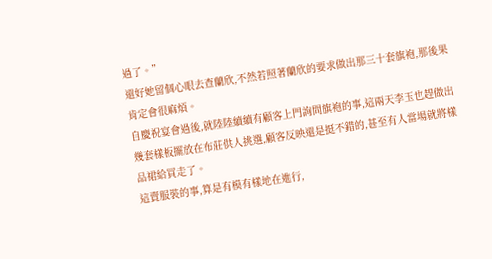過了。”
還好她留個心眼去查蘭欣,不然若照著蘭欣的要求做出那三十套旗袍,那後果肯定會很麻煩。
自慶祝宴會過後,就陸陸續續有顧客上門詢問旗袍的事,這兩天李玉也趕做出幾套樣板擺放在布莊供人挑選,顧客反映還是挺不錯的,甚至有人當場就將樣品裙給買走了。
這賣服裝的事,算是有模有樣地在進行,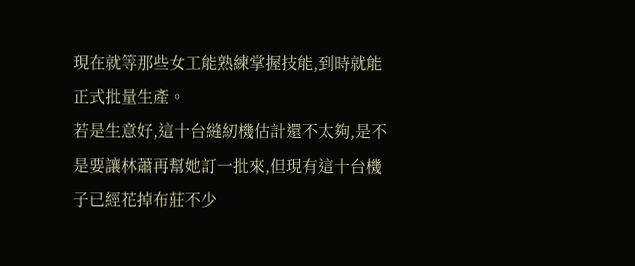現在就等那些女工能熟練掌握技能,到時就能正式批量生產。
若是生意好,這十台縫紉機估計還不太夠,是不是要讓林蕭再幫她訂一批來,但現有這十台機子已經花掉布莊不少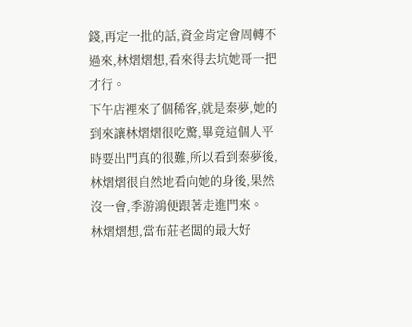錢,再定一批的話,資金肯定會周轉不過來,林熠熠想,看來得去坑她哥一把才行。
下午店裡來了個稀客,就是秦夢,她的到來讓林熠熠很吃驚,畢竟這個人平時要出門真的很難,所以看到秦夢後,林熠熠很自然地看向她的身後,果然沒一會,季游鴻便跟著走進門來。
林熠熠想,當布莊老闆的最大好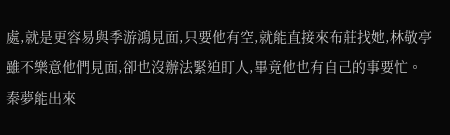處,就是更容易與季游鴻見面,只要他有空,就能直接來布莊找她,林敬亭雖不樂意他們見面,卻也沒辦法緊迫盯人,畢竟他也有自己的事要忙。
秦夢能出來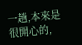一趟,本來是很開心的,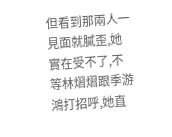但看到那兩人一見面就膩歪,她實在受不了,不等林熠熠跟季游鴻打招呼,她直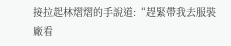接拉起林熠熠的手說道:“趕緊帶我去服裝廠看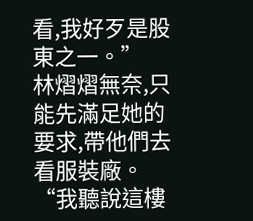看,我好歹是股東之一。”
林熠熠無奈,只能先滿足她的要求,帶他們去看服裝廠。
“我聽說這樓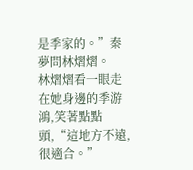是季家的。”秦夢問林熠熠。
林熠熠看一眼走在她身邊的季游鴻,笑著點點頭,“這地方不遠,很適合。”